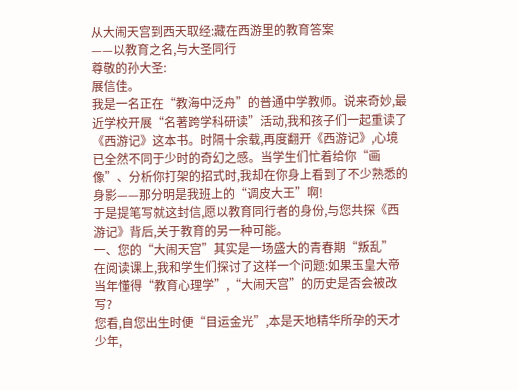从大闹天宫到西天取经:藏在西游里的教育答案
——以教育之名,与大圣同行
尊敬的孙大圣:
展信佳。
我是一名正在“教海中泛舟”的普通中学教师。说来奇妙,最近学校开展“名著跨学科研读”活动,我和孩子们一起重读了《西游记》这本书。时隔十余载,再度翻开《西游记》,心境已全然不同于少时的奇幻之感。当学生们忙着给你“画像”、分析你打架的招式时,我却在你身上看到了不少熟悉的身影——那分明是我班上的“调皮大王”啊!
于是提笔写就这封信,愿以教育同行者的身份,与您共探《西游记》背后,关于教育的另一种可能。
一、您的“大闹天宫”其实是一场盛大的青春期“叛乱”
在阅读课上,我和学生们探讨了这样一个问题:如果玉皇大帝当年懂得“教育心理学”,“大闹天宫”的历史是否会被改写?
您看,自您出生时便“目运金光”,本是天地精华所孕的天才少年,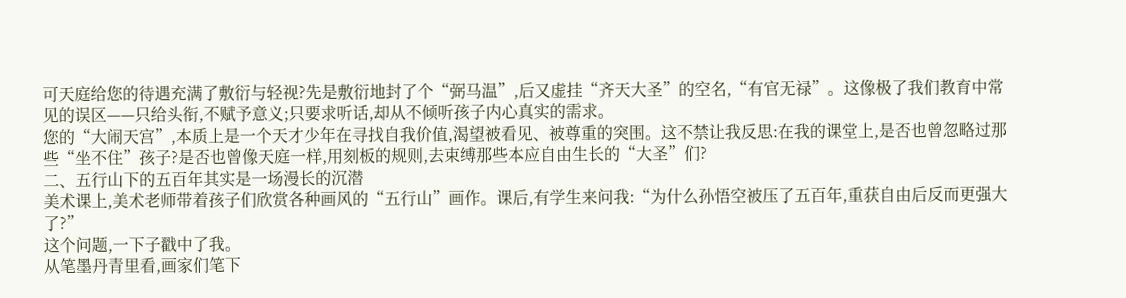可天庭给您的待遇充满了敷衍与轻视?先是敷衍地封了个“弼马温”,后又虚挂“齐天大圣”的空名,“有官无禄”。这像极了我们教育中常见的误区——只给头衔,不赋予意义;只要求听话,却从不倾听孩子内心真实的需求。
您的“大闹天宫”,本质上是一个天才少年在寻找自我价值,渴望被看见、被尊重的突围。这不禁让我反思:在我的课堂上,是否也曾忽略过那些“坐不住”孩子?是否也曾像天庭一样,用刻板的规则,去束缚那些本应自由生长的“大圣”们?
二、五行山下的五百年其实是一场漫长的沉潜
美术课上,美术老师带着孩子们欣赏各种画风的“五行山”画作。课后,有学生来问我:“为什么孙悟空被压了五百年,重获自由后反而更强大了?”
这个问题,一下子戳中了我。
从笔墨丹青里看,画家们笔下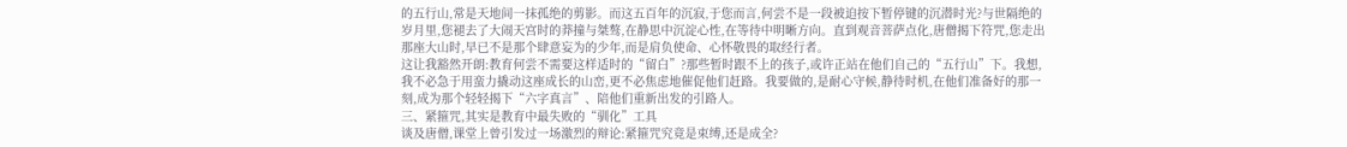的五行山,常是天地间一抹孤绝的剪影。而这五百年的沉寂,于您而言,何尝不是一段被迫按下暂停键的沉潜时光?与世隔绝的岁月里,您褪去了大闹天宫时的莽撞与桀骜,在静思中沉淀心性,在等待中明晰方向。直到观音菩萨点化,唐僧揭下符咒,您走出那座大山时,早已不是那个肆意妄为的少年,而是肩负使命、心怀敬畏的取经行者。
这让我豁然开朗:教育何尝不需要这样适时的“留白”?那些暂时跟不上的孩子,或许正站在他们自己的“五行山”下。我想,我不必急于用蛮力撬动这座成长的山峦,更不必焦虑地催促他们赶路。我要做的,是耐心守候,静待时机,在他们准备好的那一刻,成为那个轻轻揭下“六字真言”、陪他们重新出发的引路人。
三、紧箍咒,其实是教育中最失败的“驯化”工具
谈及唐僧,课堂上曾引发过一场激烈的辩论:紧箍咒究竟是束缚,还是成全?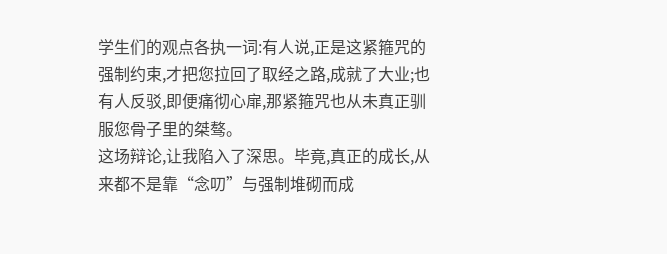学生们的观点各执一词:有人说,正是这紧箍咒的强制约束,才把您拉回了取经之路,成就了大业;也有人反驳,即便痛彻心扉,那紧箍咒也从未真正驯服您骨子里的桀骜。
这场辩论,让我陷入了深思。毕竟,真正的成长,从来都不是靠“念叨”与强制堆砌而成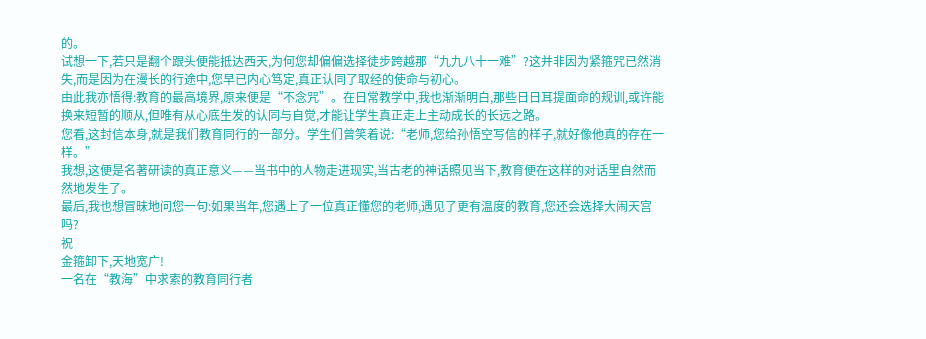的。
试想一下,若只是翻个跟头便能抵达西天,为何您却偏偏选择徒步跨越那“九九八十一难”?这并非因为紧箍咒已然消失,而是因为在漫长的行途中,您早已内心笃定,真正认同了取经的使命与初心。
由此我亦悟得:教育的最高境界,原来便是“不念咒”。在日常教学中,我也渐渐明白,那些日日耳提面命的规训,或许能换来短暂的顺从,但唯有从心底生发的认同与自觉,才能让学生真正走上主动成长的长远之路。
您看,这封信本身,就是我们教育同行的一部分。学生们曾笑着说:“老师,您给孙悟空写信的样子,就好像他真的存在一样。”
我想,这便是名著研读的真正意义——当书中的人物走进现实,当古老的神话照见当下,教育便在这样的对话里自然而然地发生了。
最后,我也想冒昧地问您一句:如果当年,您遇上了一位真正懂您的老师,遇见了更有温度的教育,您还会选择大闹天宫吗?
祝
金箍卸下,天地宽广!
一名在“教海”中求索的教育同行者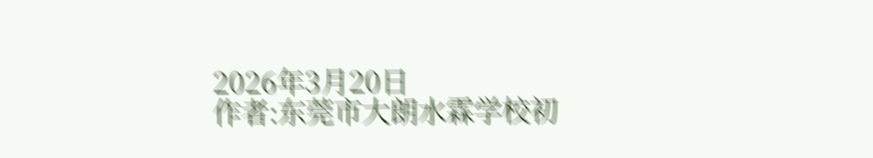2026年3月20日
作者:东莞市大朗水霖学校初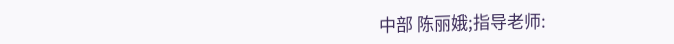中部 陈丽娥;指导老师: